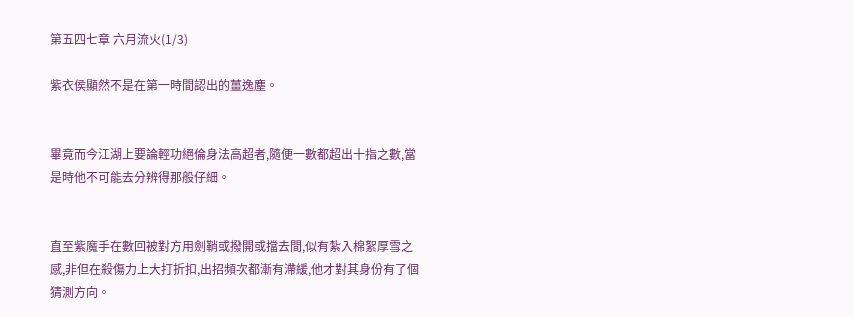第五四七章 六月流火(1/3)

紫衣侯顯然不是在第一時間認出的薑逸塵。


畢竟而今江湖上要論輕功絕倫身法高超者,隨便一數都超出十指之數,當是時他不可能去分辨得那般仔細。


直至紫魔手在數回被對方用劍鞘或撥開或擋去間,似有紮入棉絮厚雪之感,非但在殺傷力上大打折扣,出招頻次都漸有滯緩,他才對其身份有了個猜測方向。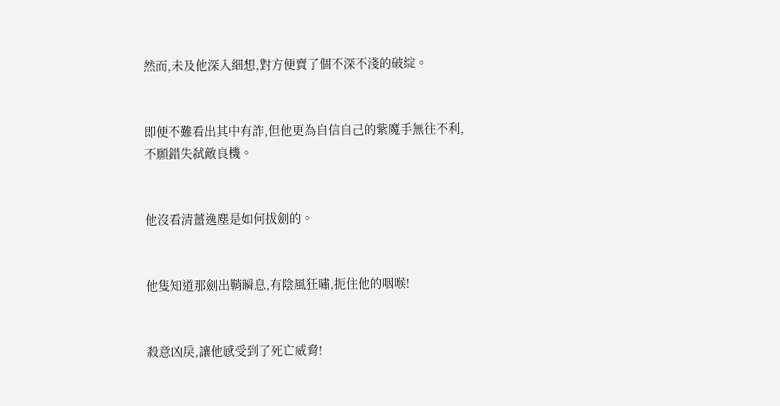然而,未及他深入細想,對方便賣了個不深不淺的破綻。


即便不難看出其中有詐,但他更為自信自己的紫魔手無往不利,不願錯失弑敵良機。


他沒看清薑逸塵是如何拔劍的。


他隻知道那劍出鞘瞬息,有陰風狂嘯,扼住他的咽喉!


殺意凶戾,讓他感受到了死亡威脅!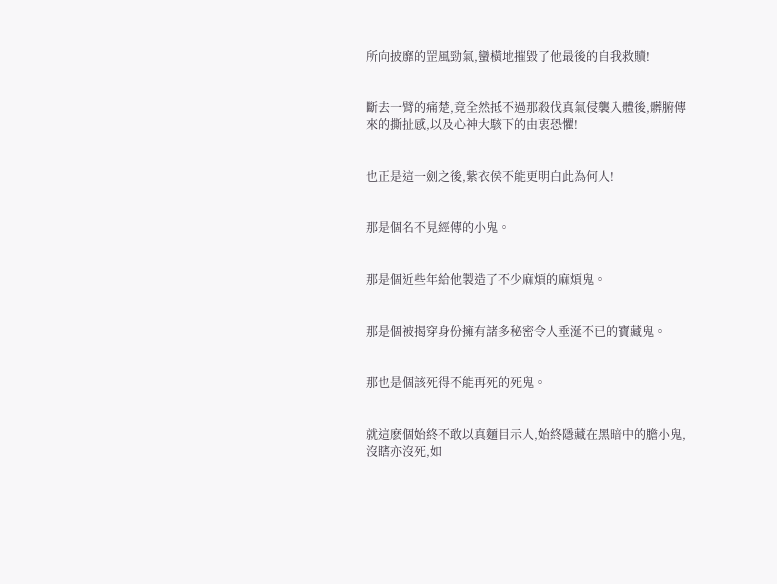所向披靡的罡風勁氣,蠻橫地摧毀了他最後的自我救贖!


斷去一臂的痛楚,竟全然抵不過那殺伐真氣侵襲入體後,髒腑傳來的撕扯感,以及心神大駭下的由衷恐懼!


也正是這一劍之後,紫衣侯不能更明白此為何人!


那是個名不見經傳的小鬼。


那是個近些年給他製造了不少麻煩的麻煩鬼。


那是個被揭穿身份擁有諸多秘密令人垂涎不已的寶藏鬼。


那也是個該死得不能再死的死鬼。


就這麽個始終不敢以真麵目示人,始終隱藏在黑暗中的膽小鬼,沒瞎亦沒死,如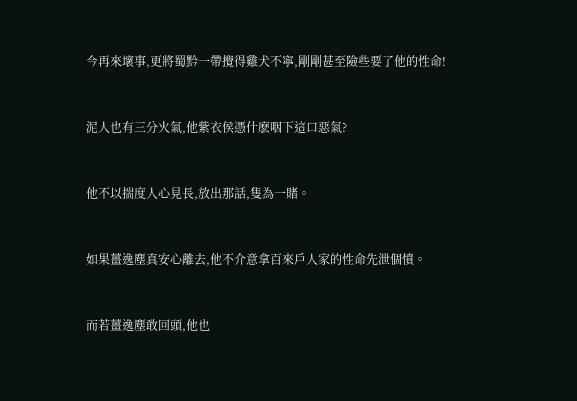今再來壞事,更將蜀黔一帶攪得雞犬不寧,剛剛甚至險些要了他的性命!


泥人也有三分火氣,他紫衣侯憑什麽咽下這口惡氣?


他不以揣度人心見長,放出那話,隻為一賭。


如果薑逸塵真安心離去,他不介意拿百來戶人家的性命先泄個憤。


而若薑逸塵敢回頭,他也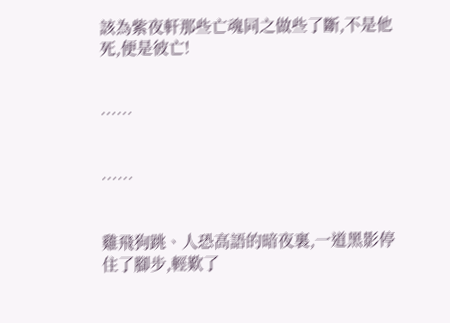該為紫夜軒那些亡魂同之做些了斷,不是他死,便是彼亡!


……


……


雞飛狗跳、人恐高語的暗夜裏,一道黑影停住了腳步,輕歎了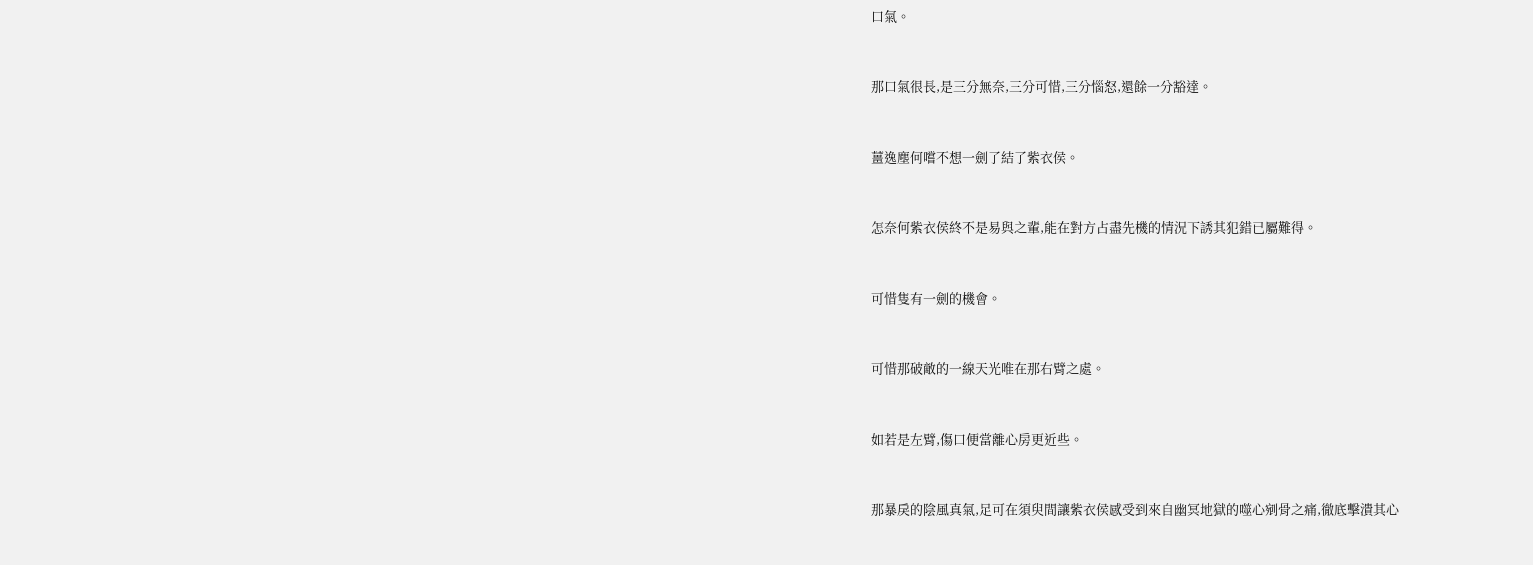口氣。


那口氣很長,是三分無奈,三分可惜,三分惱怒,還餘一分豁達。


薑逸塵何嚐不想一劍了結了紫衣侯。


怎奈何紫衣侯終不是易與之輩,能在對方占盡先機的情況下誘其犯錯已屬難得。


可惜隻有一劍的機會。


可惜那破敵的一線天光唯在那右臂之處。


如若是左臂,傷口便當離心房更近些。


那暴戾的陰風真氣,足可在須臾間讓紫衣侯感受到來自幽冥地獄的噬心剜骨之痛,徹底擊潰其心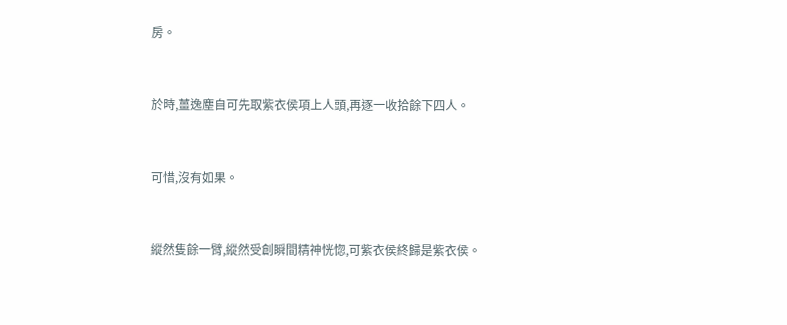房。


於時,薑逸塵自可先取紫衣侯項上人頭,再逐一收拾餘下四人。


可惜,沒有如果。


縱然隻餘一臂,縱然受創瞬間精神恍惚,可紫衣侯終歸是紫衣侯。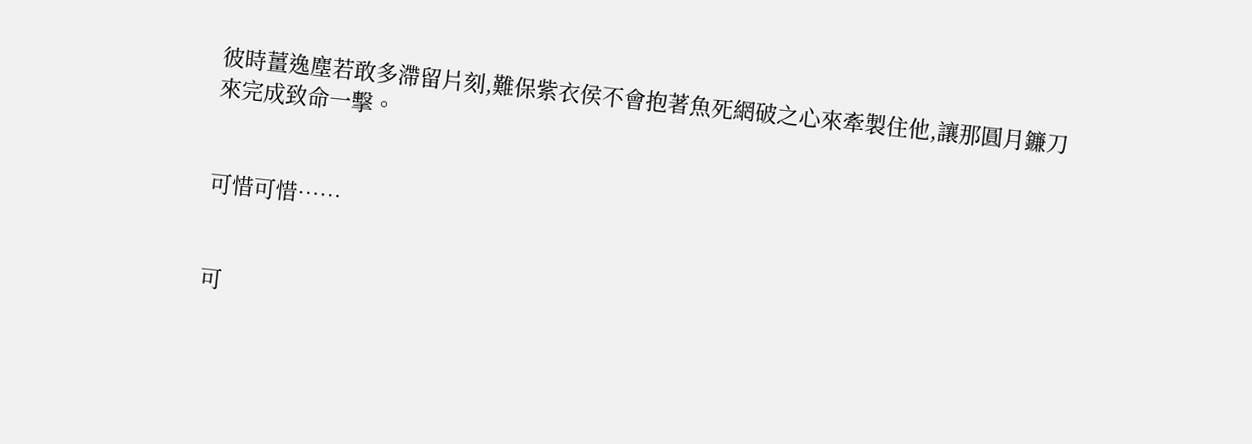彼時薑逸塵若敢多滯留片刻,難保紫衣侯不會抱著魚死網破之心來牽製住他,讓那圓月鐮刀來完成致命一擊。


可惜可惜……


可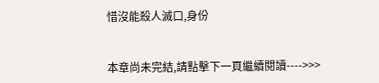惜沒能殺人滅口,身份


本章尚未完結,請點擊下一頁繼續閱讀---->>>